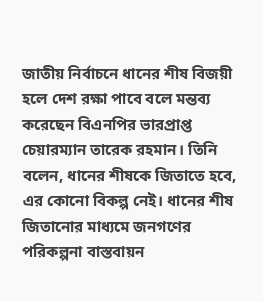জাতীয় নির্বাচনে ধানের শীষ বিজয়ী হলে দেশ রক্ষা পাবে বলে মন্তব্য করেছেন বিএনপির ভারপ্রাপ্ত চেয়ারম্যান তারেক রহমান। তিনি বলেন, ধানের শীষকে জিতাতে হবে, এর কোনো বিকল্প নেই। ধানের শীষ জিতানোর মাধ্যমে জনগণের পরিকল্পনা বাস্তবায়ন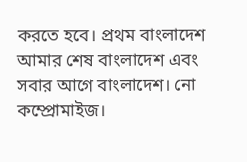করতে হবে। প্রথম বাংলাদেশ আমার শেষ বাংলাদেশ এবং সবার আগে বাংলাদেশ। নো কম্প্রোমাইজ।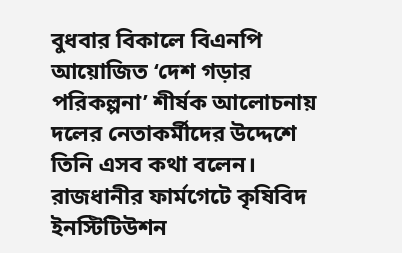বুধবার বিকালে বিএনপি আয়োজিত ‘দেশ গড়ার পরিকল্পনা’ শীর্ষক আলোচনায় দলের নেতাকর্মীদের উদ্দেশে তিনি এসব কথা বলেন। রাজধানীর ফার্মগেটে কৃষিবিদ ইনস্টিটিউশন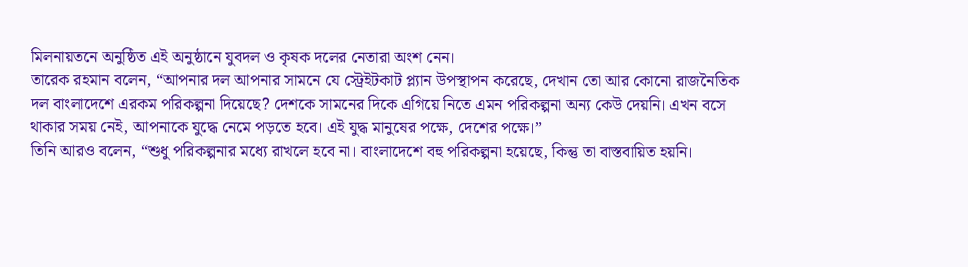মিলনায়তনে অনুষ্ঠিত এই অনুষ্ঠানে যুবদল ও কৃষক দলের নেতারা অংশ নেন।
তারেক রহমান বলেন, “আপনার দল আপনার সামনে যে স্ট্রেইটকাট প্ল্যান উপস্থাপন করেছে, দেখান তো আর কোনো রাজনৈতিক দল বাংলাদেশে এরকম পরিকল্পনা দিয়েছে? দেশকে সামনের দিকে এগিয়ে নিতে এমন পরিকল্পনা অন্য কেউ দেয়নি। এখন বসে থাকার সময় নেই, আপনাকে যুদ্ধে নেমে পড়তে হবে। এই যুদ্ধ মানুষের পক্ষে, দেশের পক্ষে।”
তিনি আরও বলেন, “শুধু পরিকল্পনার মধ্যে রাখলে হবে না। বাংলাদেশে বহু পরিকল্পনা হয়েছে, কিন্তু তা বাস্তবায়িত হয়নি।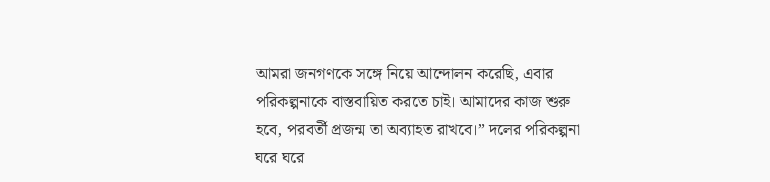আমরা জনগণকে সঙ্গে নিয়ে আন্দোলন করেছি, এবার পরিকল্পনাকে বাস্তবায়িত করতে চাই। আমাদের কাজ শুরু হবে, পরবর্তী প্রজন্ম তা অব্যাহত রাখবে।” দলের পরিকল্পনা ঘরে ঘরে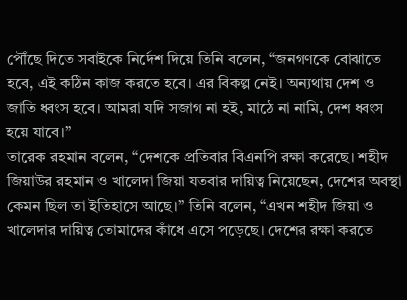পৌঁছে দিতে সবাইকে নির্দেশ দিয়ে তিনি বলেন, “জনগণকে বোঝাতে হবে, এই কঠিন কাজ করতে হবে। এর বিকল্প নেই। অন্যথায় দেশ ও জাতি ধ্বংস হবে। আমরা যদি সজাগ না হই, মাঠে না নামি, দেশ ধ্বংস হয়ে যাবে।”
তারেক রহমান বলেন, “দেশকে প্রতিবার বিএনপি রক্ষা করেছে। শহীদ জিয়াউর রহমান ও খালেদা জিয়া যতবার দায়িত্ব নিয়েছেন, দেশের অবস্থা কেমন ছিল তা ইতিহাসে আছে।” তিনি বলেন, “এখন শহীদ জিয়া ও খালেদার দায়িত্ব তোমাদের কাঁধে এসে পড়েছে। দেশের রক্ষা করতে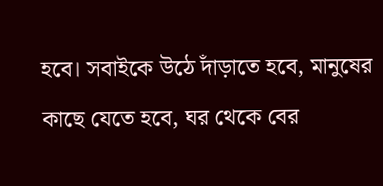হবে। সবাইকে উঠে দাঁড়াতে হবে, মানুষের কাছে যেতে হবে, ঘর থেকে বের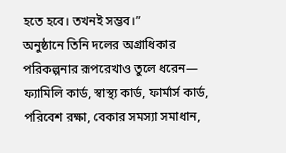হতে হবে। তখনই সম্ভব।”
অনুষ্ঠানে তিনি দলের অগ্রাধিকার পরিকল্পনার রূপরেখাও তুলে ধরেন— ফ্যামিলি কার্ড, স্বাস্থ্য কার্ড, ফার্মার্স কার্ড, পরিবেশ রক্ষা, বেকার সমস্যা সমাধান,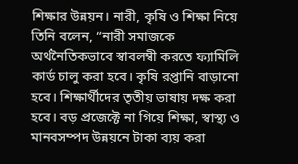শিক্ষার উন্নয়ন। নারী, কৃষি ও শিক্ষা নিয়ে তিনি বলেন, “নারী সমাজকে অর্থনৈতিকভাবে স্বাবলম্বী করতে ফ্যামিলি কার্ড চালু করা হবে। কৃষি রপ্তানি বাড়ানো হবে। শিক্ষার্থীদের তৃতীয় ভাষায় দক্ষ করা হবে। বড় প্রজেক্টে না গিয়ে শিক্ষা, স্বাস্থ্য ও মানবসম্পদ উন্নয়নে টাকা ব্যয় করা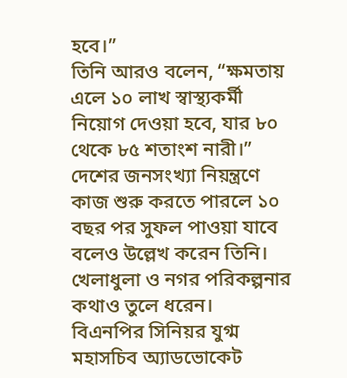হবে।”
তিনি আরও বলেন, “ক্ষমতায় এলে ১০ লাখ স্বাস্থ্যকর্মী নিয়োগ দেওয়া হবে, যার ৮০ থেকে ৮৫ শতাংশ নারী।” দেশের জনসংখ্যা নিয়ন্ত্রণে কাজ শুরু করতে পারলে ১০ বছর পর সুফল পাওয়া যাবে বলেও উল্লেখ করেন তিনি। খেলাধুলা ও নগর পরিকল্পনার কথাও তুলে ধরেন।
বিএনপির সিনিয়র যুগ্ম মহাসচিব অ্যাডভোকেট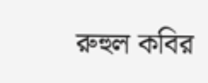রুহুল কবির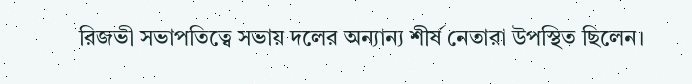রিজভী সভাপতিত্বে সভায় দলের অন্যান্য শীর্ষ নেতারা উপস্থিত ছিলেন।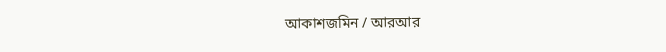আকাশজমিন / আরআর